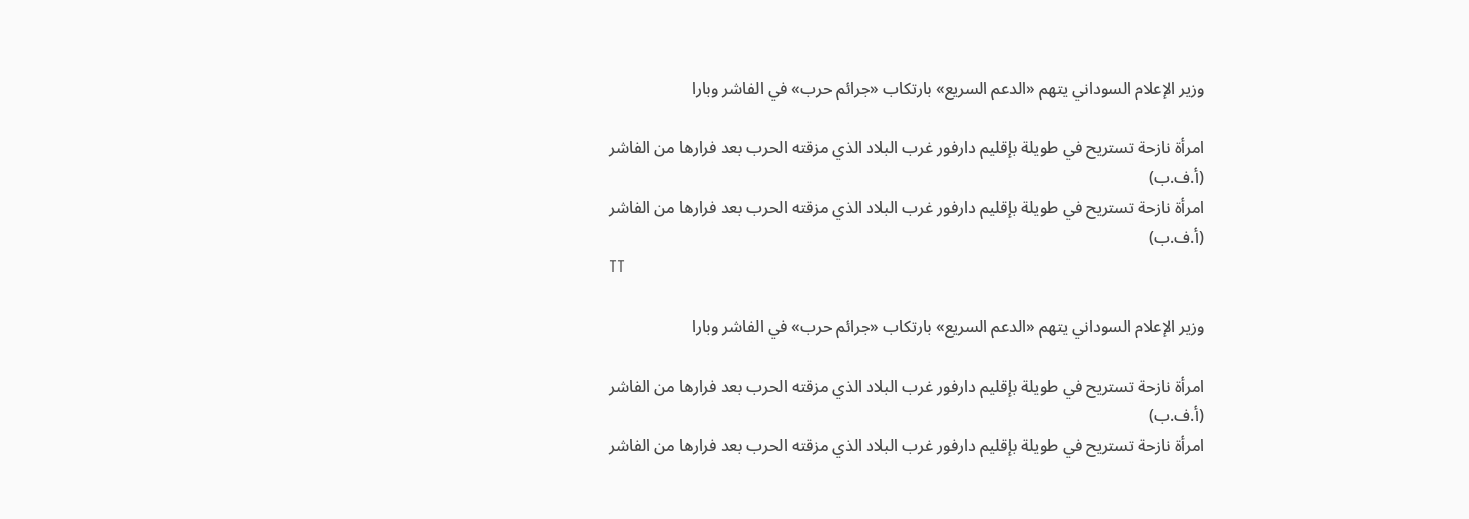وزير الإعلام السوداني يتهم «الدعم السريع» بارتكاب «جرائم حرب» في الفاشر وبارا

امرأة نازحة تستريح في طويلة بإقليم دارفور غرب البلاد الذي مزقته الحرب بعد فرارها من الفاشر (أ.ف.ب)
امرأة نازحة تستريح في طويلة بإقليم دارفور غرب البلاد الذي مزقته الحرب بعد فرارها من الفاشر (أ.ف.ب)
TT

وزير الإعلام السوداني يتهم «الدعم السريع» بارتكاب «جرائم حرب» في الفاشر وبارا

امرأة نازحة تستريح في طويلة بإقليم دارفور غرب البلاد الذي مزقته الحرب بعد فرارها من الفاشر (أ.ف.ب)
امرأة نازحة تستريح في طويلة بإقليم دارفور غرب البلاد الذي مزقته الحرب بعد فرارها من الفاشر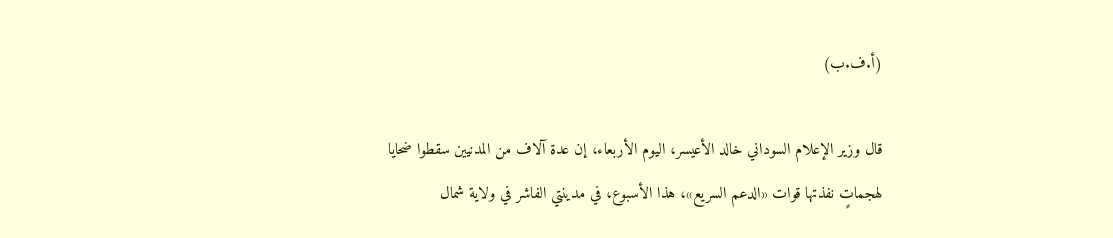(أ.ف.ب)

قال وزير الإعلام السوداني خالد الأعيسر، اليوم الأربعاء، إن عدة آلاف من المدنيين سقطوا ضحايا لهجماتٍ نفذتها قوات «الدعم السريع»، هذا الأسبوع، في مدينتي الفاشر في ولاية شمال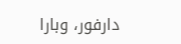دارفور، وبارا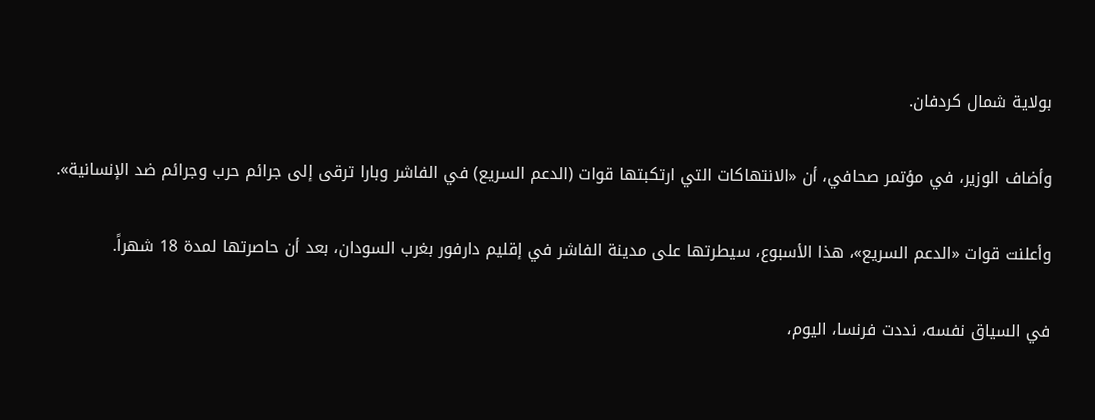بولاية شمال كردفان.

وأضاف الوزير، في مؤتمر صحافي، أن «الانتهاكات التي ارتكبتها قوات (الدعم السريع) في الفاشر وبارا ترقى إلى جرائم حرب وجرائم ضد الإنسانية».

وأعلنت قوات «الدعم السريع»، هذا الأسبوع، سيطرتها على مدينة الفاشر في إقليم دارفور بغرب السودان، بعد أن حاصرتها لمدة 18 شهراً.

في السياق نفسه، نددت فرنسا، اليوم،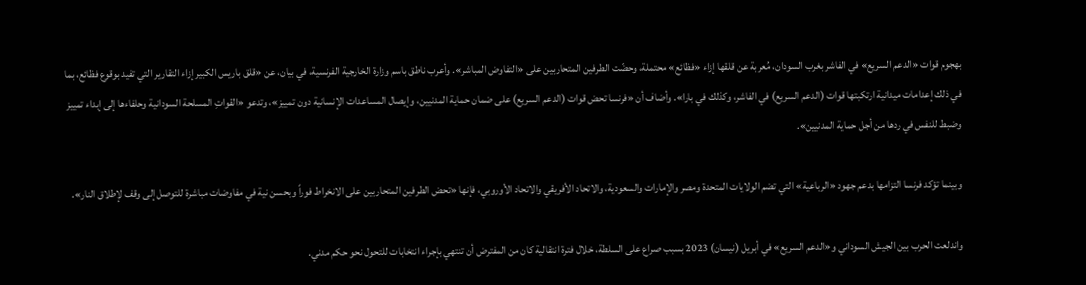بهجوم قوات «الدعم السريع» في الفاشر بغرب السودان، مُعربة عن قلقها إزاء «فظائع» محتملة، وحضّت الطرفين المتحاربين على «التفاوض المباشر». وأعرب ناطق باسم وزارة الخارجية الفرنسية، في بيان، عن «قلق باريس الكبير إزاء التقارير التي تفيد بوقوع فظائع، بما في ذلك إعدامات ميدانية ارتكبتها قوات (الدعم السريع) في الفاشر، وكذلك في بارا». وأضاف أن «فرنسا تحض قوات (الدعم السريع) على ضمان حماية المدنيين، وإيصال المساعدات الإنسانية دون تمييز»، وتدعو «القواتِ المسلحة السودانية وحلفاءها إلى إبداء تمييز وضبط للنفس في ردها من أجل حماية المدنيين».

وبينما تؤكد فرنسا التزامها بدعم جهود «الرباعية» التي تضم الولايات المتحدة ومصر والإمارات والسعودية، والاتحاد الأفريقي والاتحاد الأوروبي، فإنها «تحض الطرفين المتحاربين على الانخراط فوراً وبحسن نية في مفاوضات مباشرة للتوصل إلى وقف لإطلاق النار».

واندلعت الحرب بين الجيش السوداني و«الدعم السريع» في أبريل (نيسان) 2023 بسبب صراع على السلطة، خلال فترة انتقالية كان من المفترض أن تنتهي بإجراء انتخابات للتحول نحو حكم مدني.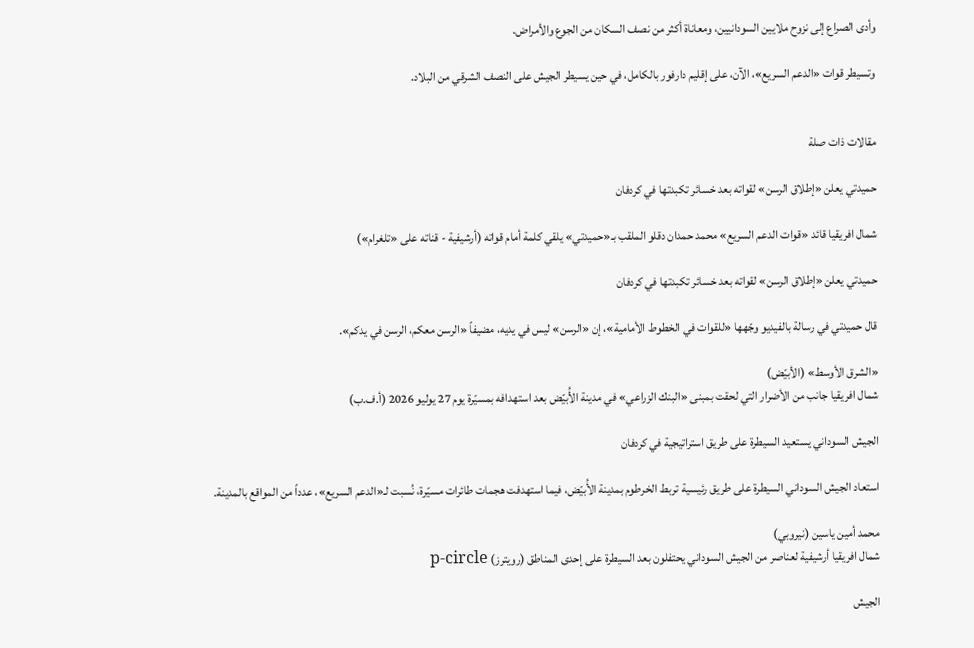وأدى الصراع إلى نزوح ملايين السودانيين، ومعاناة أكثر من نصف السكان من الجوع والأمراض.

وتسيطر قوات «الدعم السريع»، الآن، على إقليم دارفور بالكامل، في حين يسيطر الجيش على النصف الشرقي من البلاد.


مقالات ذات صلة

حميدتي يعلن «إطلاق الرسن» لقواته بعد خسائر تكبدتها في كردفان

شمال افريقيا قائد «قوات الدعم السريع» محمد حمدان دقلو الملقب بـ«حميدتي» يلقي كلمة أمام قواته (أرشيفية - قناته على «تلغرام»)

حميدتي يعلن «إطلاق الرسن» لقواته بعد خسائر تكبدتها في كردفان

قال حميدتي في رسالة بالفيديو وجّهها «للقوات في الخطوط الأمامية»، إن «الرسن» ليس في يديه، مضيفاً «الرسن معكم، الرسن في يدكم».

«الشرق الأوسط» (الأبيّض)
شمال افريقيا جانب من الأضرار التي لحقت بمبنى «البنك الزراعي» في مدينة الأُبيّض بعد استهدافه بمسيّرة يوم 27 يوليو 2026 (أ.ف.ب)

الجيش السوداني يستعيد السيطرة على طريق استراتيجية في كردفان

استعاد الجيش السوداني السيطرة على طريق رئيسية تربط الخرطوم بمدينة الأُبيّض، فيما استهدفت هجمات طائرات مسيّرة، نُسبت لـ«الدعم السريع»، عدداً من المواقع بالمدينة.

محمد أمين ياسين (نيروبي)
شمال افريقيا أرشيفية لعناصر من الجيش السوداني يحتفلون بعد السيطرة على إحدى المناطق (رويترز) p-circle

الجيش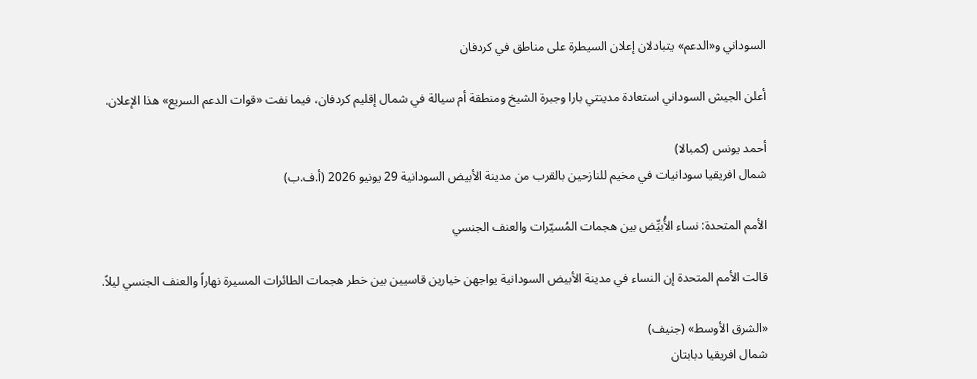السوداني و«الدعم» يتبادلان إعلان السيطرة على مناطق في كردفان

أعلن الجيش السوداني استعادة مدينتي بارا وجبرة الشيخ ومنطقة أم سيالة في شمال إقليم كردفان، فيما نفت «قوات الدعم السريع» هذا الإعلان.

أحمد يونس (كمبالا)
شمال افريقيا سودانيات في مخيم للنازحين بالقرب من مدينة الأبيض السودانية 29 يونيو 2026 (أ.ف.ب)

الأمم المتحدة: نساء الأُبيِّض بين هجمات المُسيّرات والعنف الجنسي

قالت الأمم المتحدة إن النساء في مدينة الأبيض السودانية يواجهن خيارين قاسيين بين خطر هجمات الطائرات المسيرة نهاراً والعنف الجنسي ليلاً.

«الشرق الأوسط» (جنيف)
شمال افريقيا دبابتان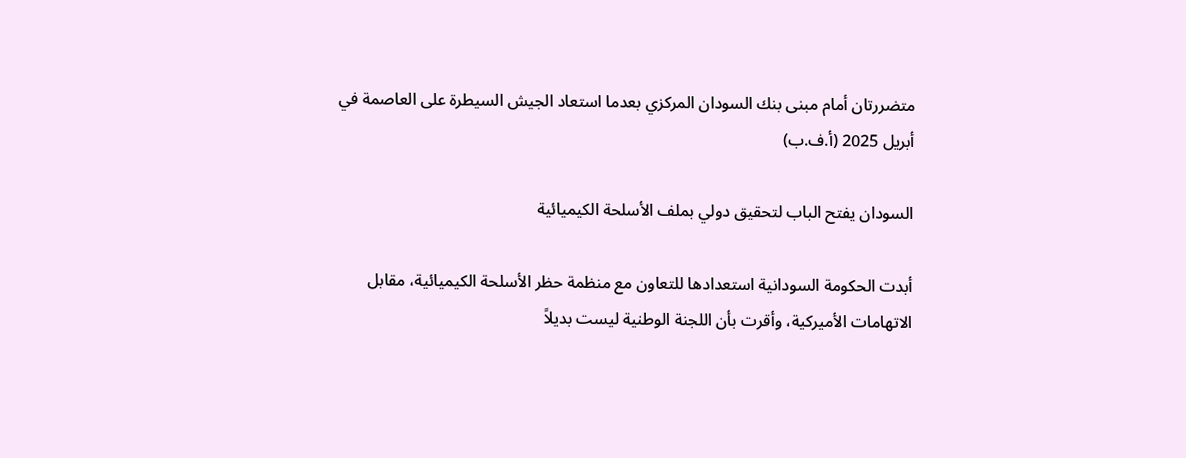متضررتان أمام مبنى بنك السودان المركزي بعدما استعاد الجيش السيطرة على العاصمة في أبريل 2025 (أ.ف.ب)

السودان يفتح الباب لتحقيق دولي بملف الأسلحة الكيميائية

أبدت الحكومة السودانية استعدادها للتعاون مع منظمة حظر الأسلحة الكيميائية، مقابل الاتهامات الأميركية، وأقرت بأن اللجنة الوطنية ليست بديلاً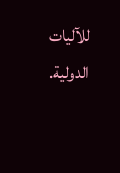للآليات الدولية.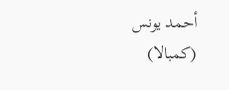أحمد يونس (كمبالا)